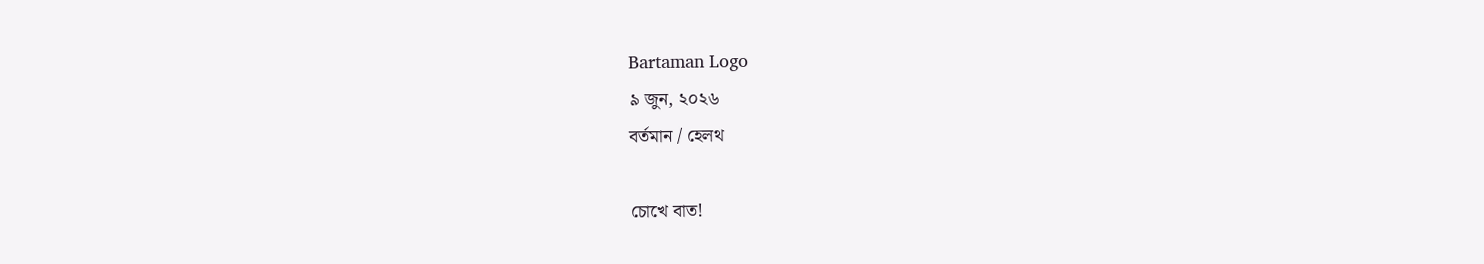Bartaman Logo
৯ জুন, ২০২৬
বর্তমান / হেলথ

চোখে বাত!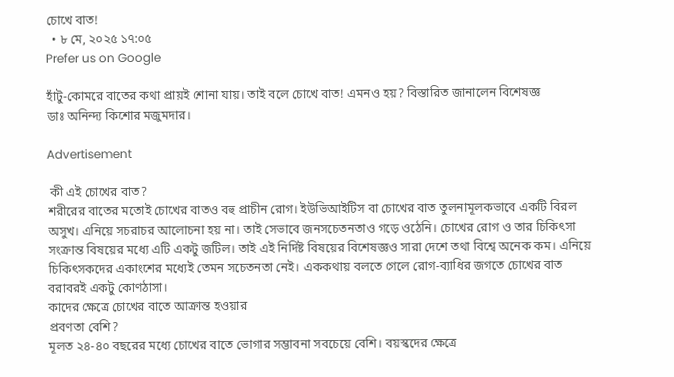চোখে বাত!
  • ৮ মে, ২০২৫ ১৭:০৫
Prefer us on Google

হাঁটু-কোমরে বাতের কথা প্রায়ই শোনা যায়। তাই বলে চোখে বাত! এমনও হয়? বিস্তারিত জানালেন বিশেষজ্ঞ
ডাঃ অনিন্দ্য কিশোর মজুমদার।

Advertisement

 কী এই চোখের বাত?
শরীরের বাতের মতোই চোখের বাতও বহু প্রাচীন রোগ। ইউভিআইটিস বা চোখের বাত তুলনামূলকভাবে একটি বিরল অসুখ। এনিয়ে সচরাচর আলোচনা হয় না। তাই সেভাবে জনসচেতনতাও গড়ে ওঠেনি। চোখের রোগ ও তার চিকিৎসা সংক্রান্ত বিষয়ের মধ্যে এটি একটু জটিল। তাই এই নির্দিষ্ট বিষয়ের বিশেষজ্ঞও সারা দেশে তথা বিশ্বে অনেক কম। এনিয়ে চিকিৎসকদের একাংশের মধ্যেই তেমন সচেতনতা নেই। এককথায় বলতে গেলে রোগ-ব্যাধির জগতে চোখের বাত বরাবরই একটু কোণঠাসা।
কাদের ক্ষেত্রে চোখের বাতে আক্রান্ত হওয়ার
প্রবণতা বেশি?
মূলত ২৪-৪০ বছরের মধ্যে চোখের বাতে ভোগার সম্ভাবনা সবচেয়ে বেশি। বয়স্কদের ক্ষেত্রে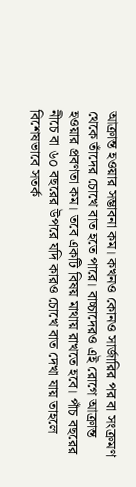আক্রান্ত হওয়ার সম্ভাবনা কম। কখনও কোনও সার্জারির পর বা সংক্রমণ থেকে তাঁদের চোখে বাত হতে পারে। বাচ্চাদেরও এই রোগে আক্রান্ত হওয়ার প্রবণতা কম। তবে একটি বিষয় মাথায় রাখতে হবে। পাঁচ বছরের নীচে বা ৬০ বছরের উপরে যদি কারও চোখে বাত দেখা যায় তাহলে বিশেষভাবে সতর্ক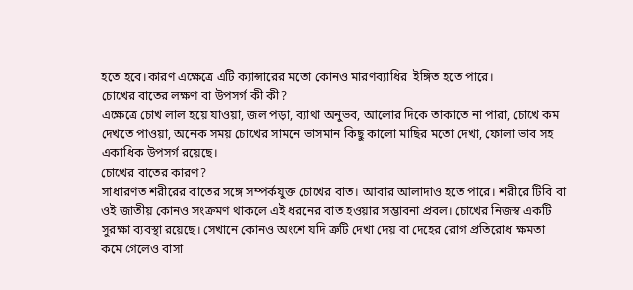হতে হবে।কারণ এক্ষেত্রে এটি ক্যান্সারের মতো কোনও মারণব্যাধির  ইঙ্গিত হতে পারে।
চোখের বাতের লক্ষণ বা উপসর্গ কী কী?
এক্ষেত্রে চোখ লাল হয়ে যাওয়া, জল পড়া, ব্যাথা অনুভব, আলোর দিকে তাকাতে না পারা, চোখে কম দেখতে পাওয়া, অনেক সময় চোখের সামনে ভাসমান কিছু কালো মাছির মতো দেখা, ফোলা ভাব সহ একাধিক উপসর্গ রয়েছে।
চোখের বাতের কারণ?
সাধারণত শরীরের বাতের সঙ্গে সম্পর্কযুক্ত চোখের বাত। আবার আলাদাও হতে পারে। শরীরে টিবি বা ওই জাতীয় কোনও সংক্রমণ থাকলে এই ধরনের বাত হওয়ার সম্ভাবনা প্রবল। চোখের নিজস্ব একটি সুরক্ষা ব্যবস্থা রয়েছে। সেখানে কোনও অংশে যদি ত্রুটি দেখা দেয় বা দেহের রোগ প্রতিরোধ ক্ষমতা কমে গেলেও বাসা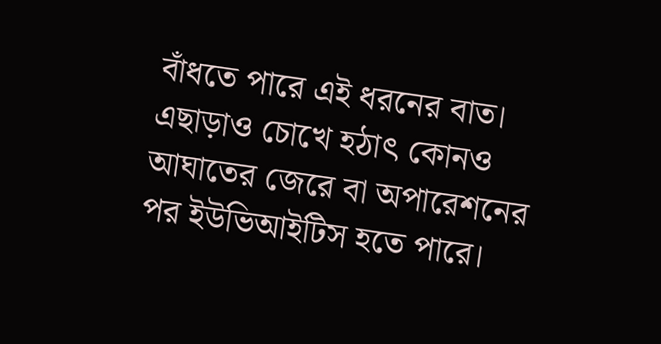বাঁধতে পারে এই ধরনের বাত। এছাড়াও চোখে হঠাৎ কোনও আঘাতের জেরে বা অপারেশনের পর ইউভিআইটিস হতে পারে।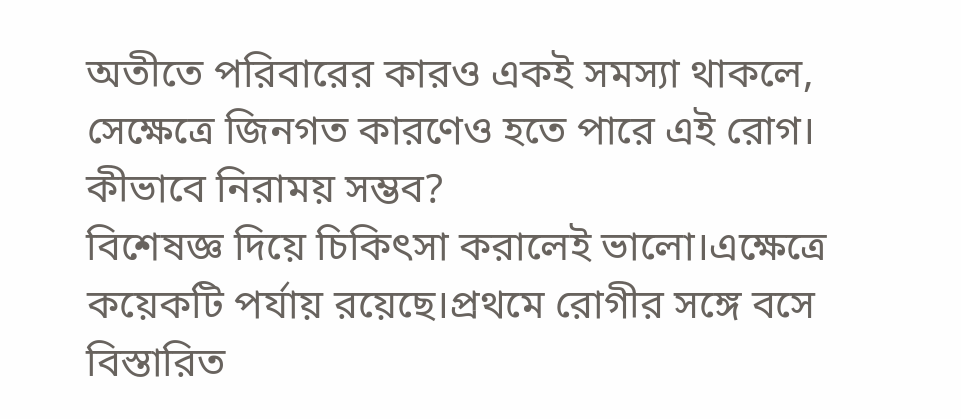অতীতে পরিবারের কারও একই সমস্যা থাকলে, সেক্ষেত্রে জিনগত কারণেও হতে পারে এই রোগ।
কীভাবে নিরাময় সম্ভব?
বিশেষজ্ঞ দিয়ে চিকিৎসা করালেই ভালো।এক্ষেত্রে কয়েকটি পর্যায় রয়েছে।প্রথমে রোগীর সঙ্গে বসে বিস্তারিত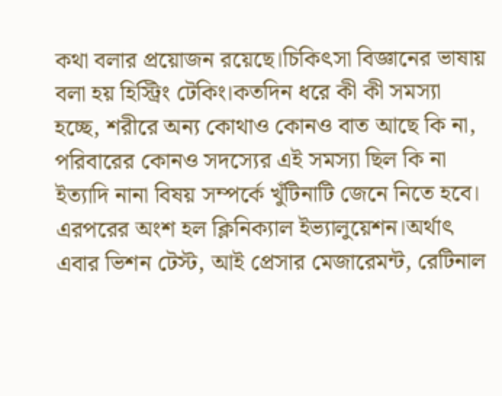কথা বলার প্রয়োজন রয়েছে।চিকিৎসা বিজ্ঞানের ভাষায় বলা হয় হিস্ট্রিং টেকিং।কতদিন ধরে কী কী সমস্যা হচ্ছে, শরীরে অন্য কোথাও কোনও বাত আছে কি না, পরিবারের কোনও সদস্যের এই সমস্যা ছিল কি না ইত্যাদি নানা বিষয় সম্পর্কে খুঁটিনাটি জেনে নিতে হবে। এরপরের অংশ হল ক্লিনিক্যাল ইভ্যালুয়েশন।অর্থাৎ এবার ভিশন টেস্ট, আই প্রেসার মেজারেমন্ট, রেটিনাল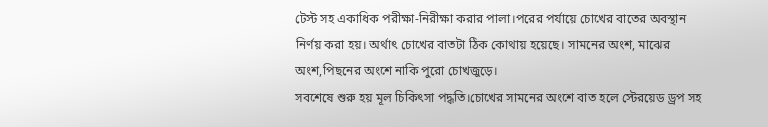টেস্ট সহ একাধিক পরীক্ষা-নিরীক্ষা করার পালা।পরের পর্যায়ে চোখের বাতের অবস্থান নির্ণয় করা হয়। অর্থাৎ চোখের বাতটা ঠিক কোথায় হয়েছে। সামনের অংশ, মাঝের অংশ,পিছনের অংশে নাকি পুরো চোখজুড়ে।
সবশেষে শুরু হয় মূল চিকিৎসা পদ্ধতি।চোখের সামনের অংশে বাত হলে স্টেরয়েড ড্রপ সহ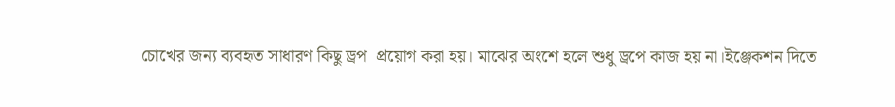চোখের জন্য ব্যবহৃত সাধারণ কিছু ড্রপ  প্রয়োগ করা হয়। মাঝের অংশে হলে শুধু ড্রপে কাজ হয় না।ইঞ্জেকশন দিতে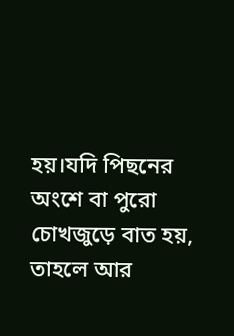হয়।যদি পিছনের অংশে বা পুরো চোখজুড়ে বাত হয়, তাহলে আর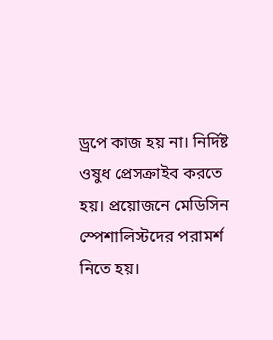ড্রপে কাজ হয় না। নির্দিষ্ট ওষুধ প্রেসক্রাইব করতে হয়। প্রয়োজনে মেডিসিন স্পেশালিস্টদের পরামর্শ নিতে হয়।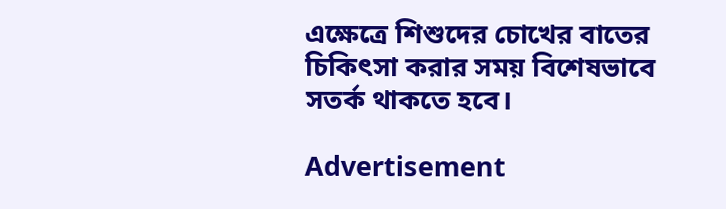এক্ষেত্রে শিশুদের চোখের বাতের চিকিৎসা করার সময় বিশেষভাবে সতর্ক থাকতে হবে।

Advertisement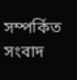সম্পর্কিত সংবাদ